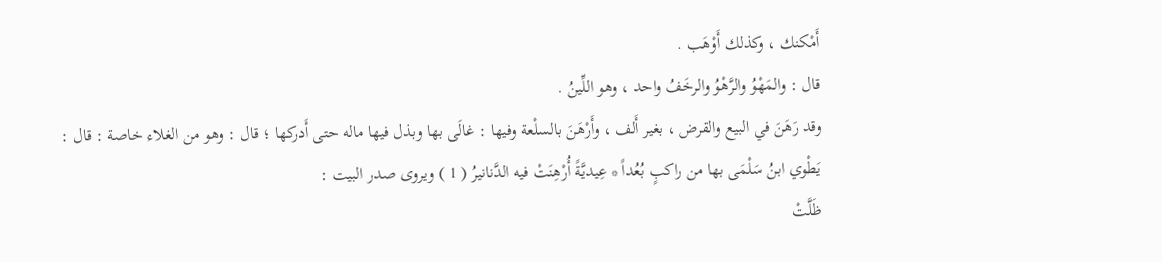أَمْكنك ، وكذلك أَوْهَب .
قال : والمَهْوُ والرَّهْوُ والرخَفُ واحد ، وهو اللِّينُ .
وقد رَهَنَ في البيع والقرض ، بغير أَلف ، وأَرْهَنَ بالسلْعة وفيها : غالَى بها وبذل فيها ماله حتى أَدركها ؛ قال : وهو من الغلاء خاصة : قال :
يَطْوي ابنُ سَلْمَى بها من راكبٍ بُعُداً * عِيديَّةً أُرْهِنَتْ فيه الدَّنانيرُ ( 1 ) ويروى صدر البيت :
ظَلَّتْ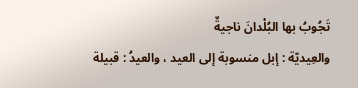تَجُوبُ بها البُلْدانَ ناجيةٌ
والعِيديّة : إبل منسوبة إلى العيد ، والعيدُ : قبيلة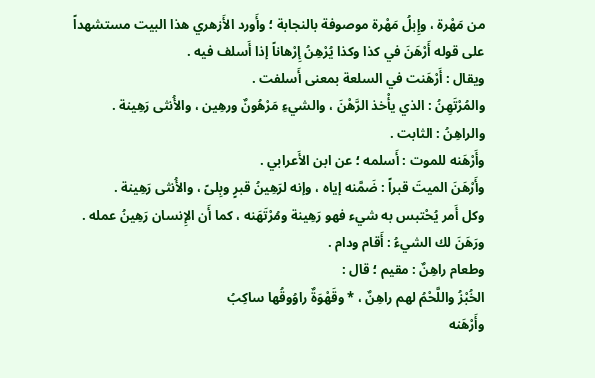من مَهْرة ، وإِبلُ مَهْرة موصوفة بالنجابة ؛ وأَورد الأَزهري هذا البيت مستشهداً على قوله أَرْهَنَ في كذا وكذا يُرْهِنُ إِرْهاناً إذا أَسلف فيه .
ويقال : أَرْهَنت في السلعة بمعنى أَسلفت .
والمُرْتَهِنُ : الذي يأْخذ الرَّهْنَ ، والشيءِ مَرْهُونٌ ورهِين ، والأُنثى رَهِينة .
والراهِنُ : الثابت .
وأَرْهَنه للموت : أَسلمه ؛ عن ابن الأَعرابي .
وأَرْهَنَ الميتَ قبراً : ضَمَّنه إياه ، وإنه لرَهِينُ قبرٍ وبِلىً ، والأُنثى رَهِينة .
وكل أَمر يُحْتبس به شيء فهو رَهِينة ومُرْتَهَنه ، كما أَن الإِنسان رَهِينُ عمله .
ورَهَنَ لك الشيءُ : أَقام ودام .
وطعام راهِنٌ : مقيم ؛ قال :
الخُبْزُ واللَّحْمُ لهم راهِنٌ ، * وقَهْوَةٌ راوُوقُها ساكِبُ
وأَرْهَنه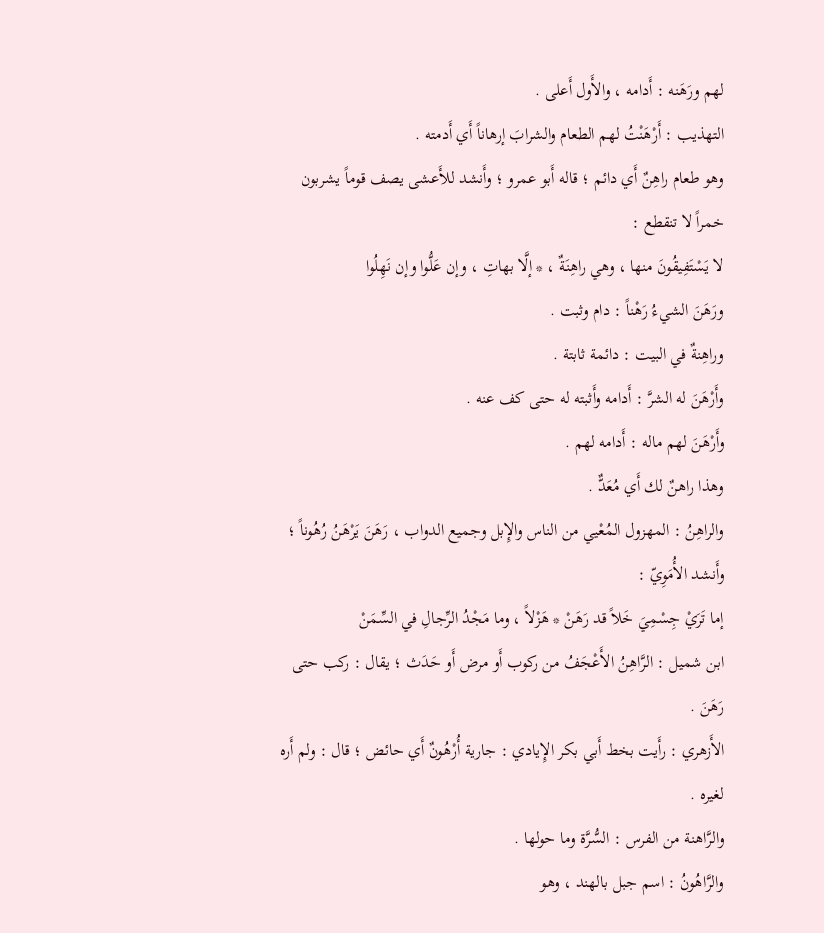لهم ورَهَنه : أَدامه ، والأَول أَعلى .
التهذيب : أَرْهَنْتُ لهم الطعام والشرابَ إرهاناً أَي أَدمته .
وهو طعام راهِنٌ أَي دائم ؛ قاله أَبو عمرو ؛ وأَنشد للأَعشى يصف قوماً يشربون خمراً لا تنقطع :
لا يَسْتَفِيقُونَ منها ، وهي راهِنَةٌ ، * إلَّا بهاتِ ، وإن عَلُّوا وإن نَهِلُوا
ورَهَنَ الشيءُ رَهْناً : دام وثبت .
وراهِنةٌ في البيت : دائمة ثابتة .
وأَرْهَنَ له الشرَّ : أَدامه وأَثبته له حتى كف عنه .
وأَرْهَنَ لهم ماله : أَدامه لهم .
وهذا راهنٌ لك أَي مُعَدٌّ .
والراهِنُ : المهزول المُعْيي من الناس والإِبل وجميع الدواب ، رَهَنَ يَرْهَنُ رُهُوناً ؛ وأَنشد الأُمَوِيّ :
إما تَرَيْ جِسْمِيَ خَلاً قد رَهَنْ * هَزْلاً ، وما مَجْدُ الرِّجالِ في السِّمَنْ
ابن شميل : الرَّاهِنُ الأَعْجَفُ من ركوب أَو مرض أَو حَدَث ؛ يقال : ركب حتى رَهَنَ .
الأَزهري : رأَيت بخط أَبي بكر الإِيادي : جارية أُرْهُونٌ أَي حائض ؛ قال : ولم أَره لغيره .
والرَّاهنة من الفرس : السُّرَّة وما حولها .
والرَّاهُونُ : اسم جبل بالهند ، وهو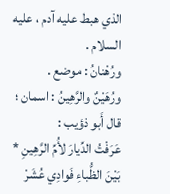الذي هبط عليه آدم ، عليه السلام .
ورُهْنانُ : موضع .
ورُهَيْنٌ والرَّهِينُ : اسمان ؛ قال أَبو ذؤيب :
عَرَفْتُ الدِّيارَ لأُمِّ الرَّهِينِ * بَيْنَ الظُّباءِ فَوادِي عُشَرْ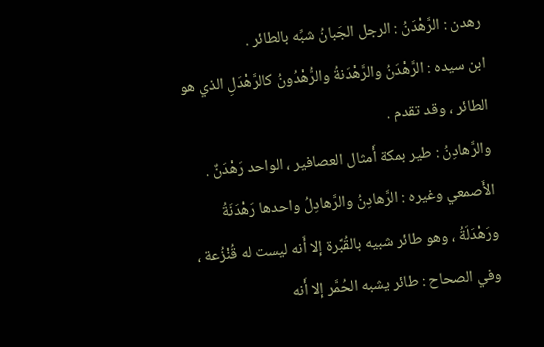رهدن : الرَّهْدَنُ : الرجل الجَبانُ شبِّه بالطائر .
ابن سيده : الرَّهْدَنُ والرَّهْدَنةُ والرُّهْدُونُ كالرَّهْدَلِ الذي هو الطائر ، وقد تقدم .
والرَّهادِنُ : طير بمكة أَمثال العصافير ، الواحد رَهْدَنٌ .
الأَصمعي وغيره : الرَّهادِنُ والرَّهادِلُ واحدها رَهْدَنَةُ ورَهْدَلَةُ ، وهو طائر شبيه بالقُبَّرة إلا أَنه ليست له قُنْزُعة ، وفي الصحاح : طائر يشبه الحُمَّر إلا أَنه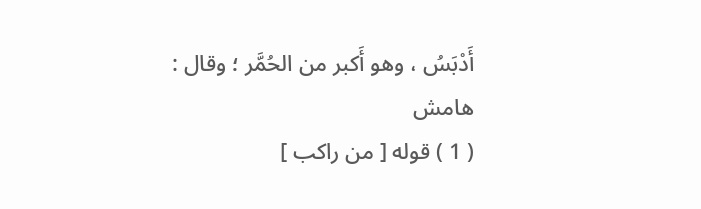أَدْبَسُ ، وهو أَكبر من الحُمَّر ؛ وقال :
هامش
( 1 ) قوله [ من راكب ]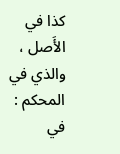كذا في الأَصل ، والذي في المحكم : في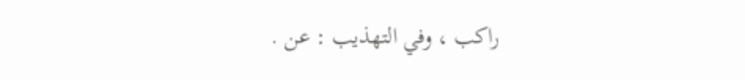راكب ، وفي التهذيب : عن .